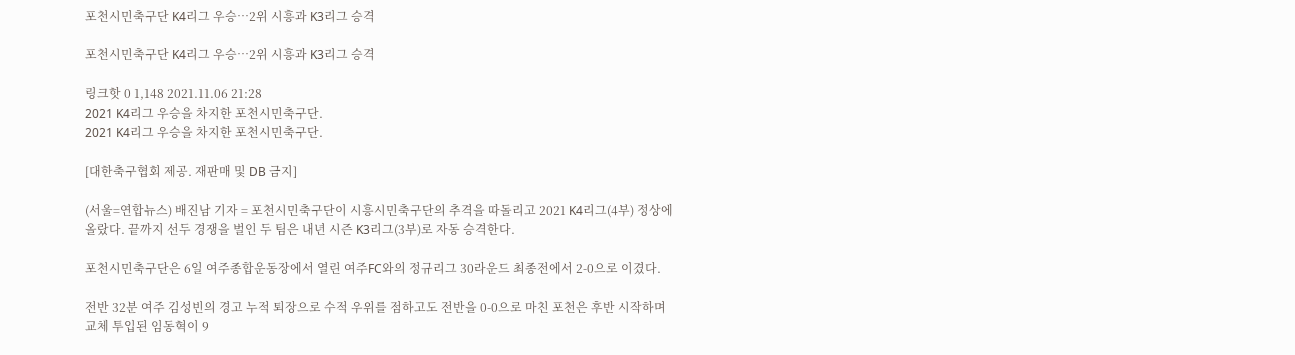포천시민축구단 K4리그 우승…2위 시흥과 K3리그 승격

포천시민축구단 K4리그 우승…2위 시흥과 K3리그 승격

링크핫 0 1,148 2021.11.06 21:28
2021 K4리그 우승을 차지한 포천시민축구단.
2021 K4리그 우승을 차지한 포천시민축구단.

[대한축구협회 제공. 재판매 및 DB 금지]

(서울=연합뉴스) 배진남 기자 = 포천시민축구단이 시흥시민축구단의 추격을 따돌리고 2021 K4리그(4부) 정상에 올랐다. 끝까지 선두 경쟁을 벌인 두 팀은 내년 시즌 K3리그(3부)로 자동 승격한다.

포천시민축구단은 6일 여주종합운동장에서 열린 여주FC와의 정규리그 30라운드 최종전에서 2-0으로 이겼다.

전반 32분 여주 김성빈의 경고 누적 퇴장으로 수적 우위를 점하고도 전반을 0-0으로 마친 포천은 후반 시작하며 교체 투입된 임동혁이 9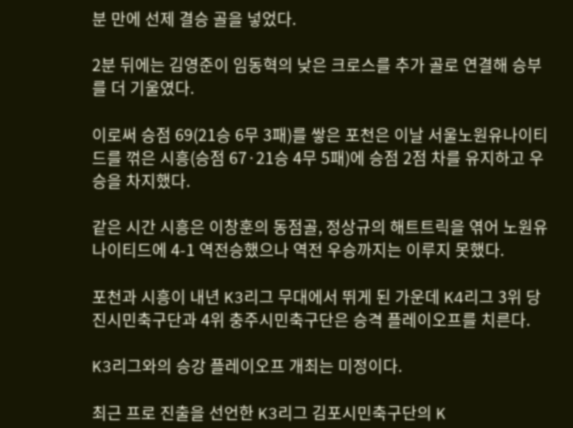분 만에 선제 결승 골을 넣었다.

2분 뒤에는 김영준이 임동혁의 낮은 크로스를 추가 골로 연결해 승부를 더 기울였다.

이로써 승점 69(21승 6무 3패)를 쌓은 포천은 이날 서울노원유나이티드를 꺾은 시흥(승점 67·21승 4무 5패)에 승점 2점 차를 유지하고 우승을 차지했다.

같은 시간 시흥은 이창훈의 동점골, 정상규의 해트트릭을 엮어 노원유나이티드에 4-1 역전승했으나 역전 우승까지는 이루지 못했다.

포천과 시흥이 내년 K3리그 무대에서 뛰게 된 가운데 K4리그 3위 당진시민축구단과 4위 충주시민축구단은 승격 플레이오프를 치른다.

K3리그와의 승강 플레이오프 개최는 미정이다.

최근 프로 진출을 선언한 K3리그 김포시민축구단의 K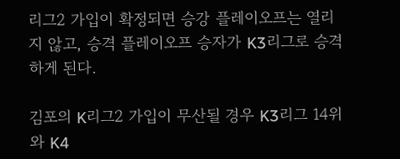리그2 가입이 확정되면 승강 플레이오프는 열리지 않고, 승격 플레이오프 승자가 K3리그로 승격하게 된다.

김포의 K리그2 가입이 무산될 경우 K3리그 14위와 K4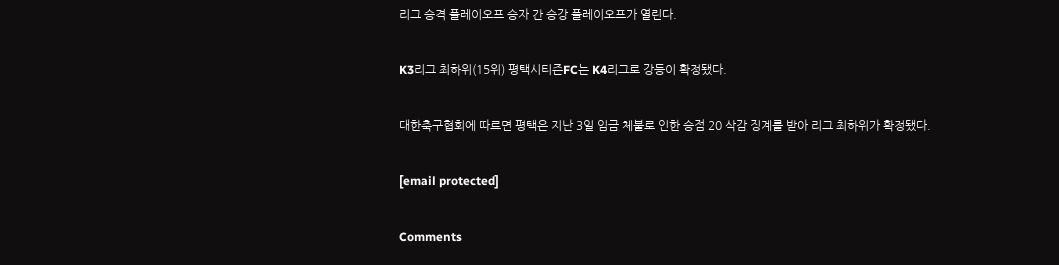리그 승격 플레이오프 승자 간 승강 플레이오프가 열린다.

K3리그 최하위(15위) 평택시티즌FC는 K4리그로 강등이 확정됐다.

대한축구협회에 따르면 평택은 지난 3일 임금 체불로 인한 승점 20 삭감 징계를 받아 리그 최하위가 확정됐다.

[email protected]

Comments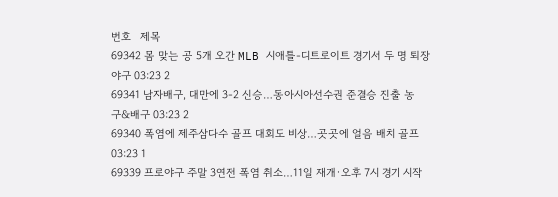번호   제목
69342 몸 맞는 공 5개 오간 MLB 시애틀-디트로이트 경기서 두 명 퇴장 야구 03:23 2
69341 남자배구, 대만에 3-2 신승…동아시아선수권 준결승 진출 농구&배구 03:23 2
69340 폭염에 제주삼다수 골프 대회도 비상…곳곳에 얼음 배치 골프 03:23 1
69339 프로야구 주말 3연전 폭염 취소…11일 재개·오후 7시 경기 시작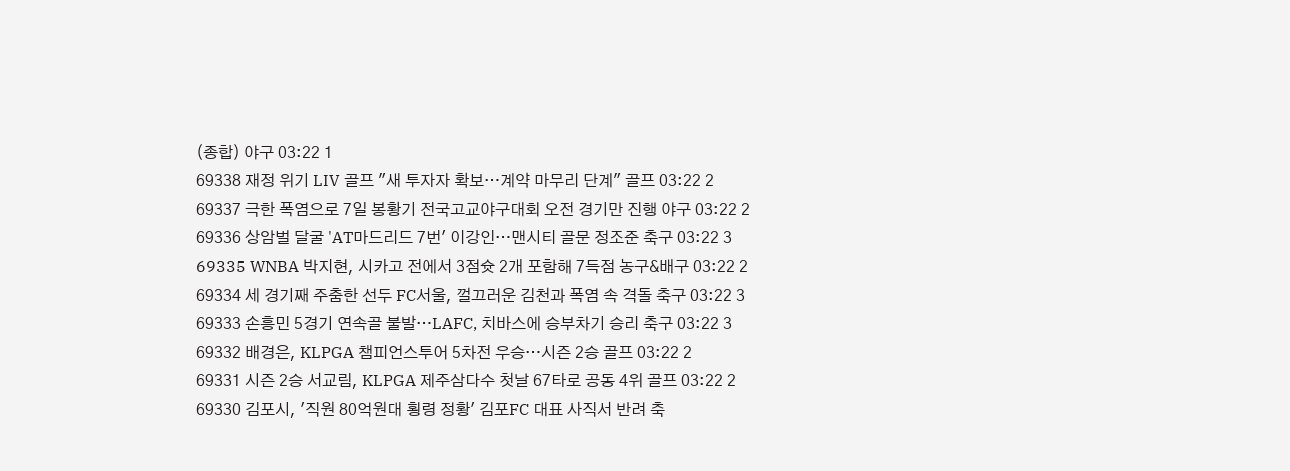(종합) 야구 03:22 1
69338 재정 위기 LIV 골프 "새 투자자 확보…계약 마무리 단계" 골프 03:22 2
69337 극한 폭염으로 7일 봉황기 전국고교야구대회 오전 경기만 진행 야구 03:22 2
69336 상암벌 달굴 'AT마드리드 7번' 이강인…맨시티 골문 정조준 축구 03:22 3
69335 WNBA 박지현, 시카고 전에서 3점슛 2개 포함해 7득점 농구&배구 03:22 2
69334 세 경기째 주춤한 선두 FC서울, 껄끄러운 김천과 폭염 속 격돌 축구 03:22 3
69333 손흥민 5경기 연속골 불발…LAFC, 치바스에 승부차기 승리 축구 03:22 3
69332 배경은, KLPGA 챔피언스투어 5차전 우승…시즌 2승 골프 03:22 2
69331 시즌 2승 서교림, KLPGA 제주삼다수 첫날 67타로 공동 4위 골프 03:22 2
69330 김포시, '직원 80억원대 횡령 정황' 김포FC 대표 사직서 반려 축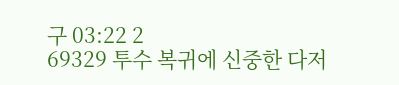구 03:22 2
69329 투수 복귀에 신중한 다저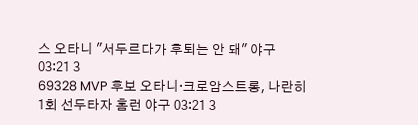스 오타니 "서두르다가 후퇴는 안 돼" 야구 03:21 3
69328 MVP 후보 오타니·크로암스트롱, 나란히 1회 선두타자 홈런 야구 03:21 3